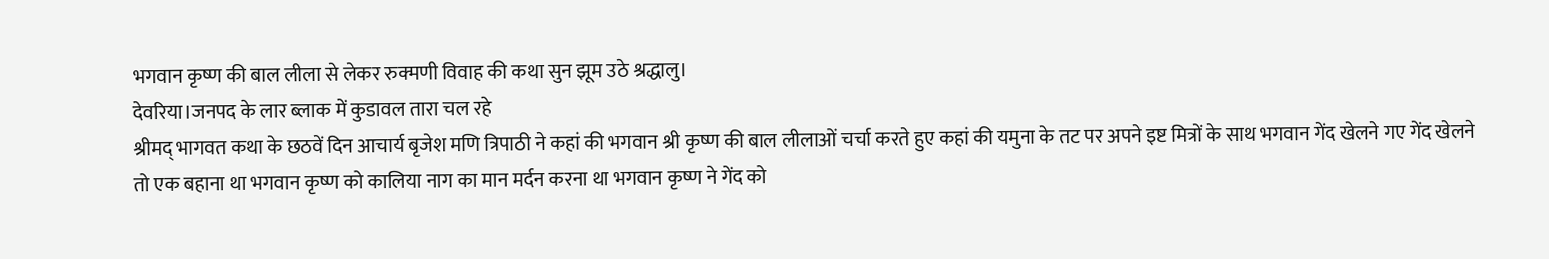भगवान कृष्ण की बाल लीला से लेकर रुक्मणी विवाह की कथा सुन झूम उठे श्रद्धालु।
देवरिया।जनपद के लार ब्लाक में कुडावल तारा चल रहे
श्रीमद् भागवत कथा के छठवें दिन आचार्य बृजेश मणि त्रिपाठी ने कहां की भगवान श्री कृष्ण की बाल लीलाओं चर्चा करते हुए कहां की यमुना के तट पर अपने इष्ट मित्रों के साथ भगवान गेंद खेलने गए गेंद खेलने तो एक बहाना था भगवान कृष्ण को कालिया नाग का मान मर्दन करना था भगवान कृष्ण ने गेंद को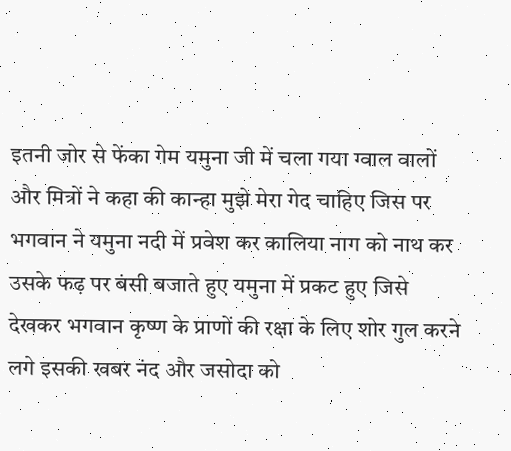इतनी जोर से फेंका गेम यमुना जी में चला गया ग्वाल वालों और मित्रों ने कहा की कान्हा मुझे मेरा गेद चाहिए जिस पर भगवान ने यमुना नदी में प्रवेश कर कालिया नाग को नाथ कर उसके फढ़ पर बंसी बजाते हुए यमुना में प्रकट हुए जिसे देखकर भगवान कृष्ण के प्राणों की रक्षा के लिए शोर गुल करने लगे इसकी खबर नंद और जसोदा को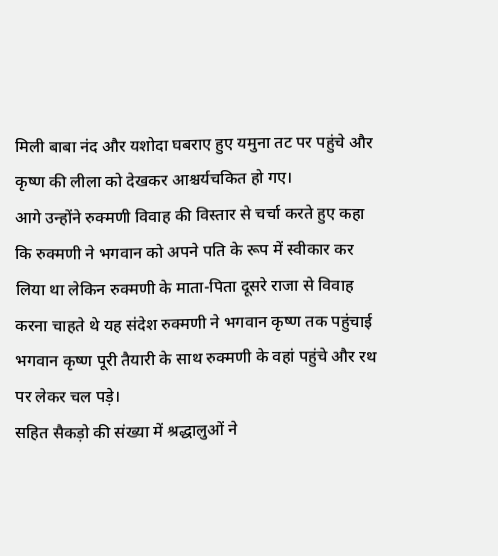मिली बाबा नंद और यशोदा घबराए हुए यमुना तट पर पहुंचे और कृष्ण की लीला को देखकर आश्चर्यचकित हो गए।
आगे उन्होंने रुक्मणी विवाह की विस्तार से चर्चा करते हुए कहा कि रुक्मणी ने भगवान को अपने पति के रूप में स्वीकार कर लिया था लेकिन रुक्मणी के माता-पिता दूसरे राजा से विवाह करना चाहते थे यह संदेश रुक्मणी ने भगवान कृष्ण तक पहुंचाई भगवान कृष्ण पूरी तैयारी के साथ रुक्मणी के वहां पहुंचे और रथ पर लेकर चल पड़े।
सहित सैकड़ो की संख्या में श्रद्धालुओं ने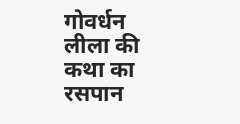गोवर्धन लीला की कथा का रसपान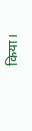किया।